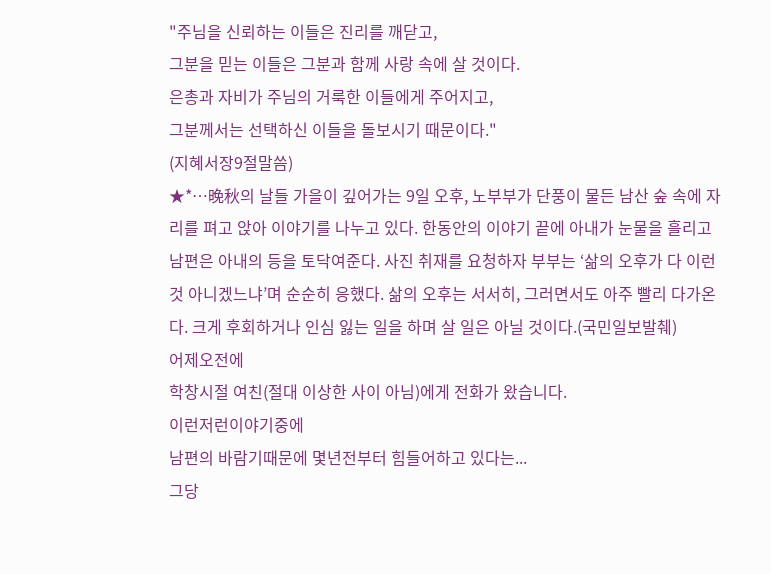"주님을 신뢰하는 이들은 진리를 깨닫고,
그분을 믿는 이들은 그분과 함께 사랑 속에 살 것이다.
은총과 자비가 주님의 거룩한 이들에게 주어지고,
그분께서는 선택하신 이들을 돌보시기 때문이다."
(지혜서장9절말씀)
★*…晩秋의 날들 가을이 깊어가는 9일 오후, 노부부가 단풍이 물든 남산 숲 속에 자리를 펴고 앉아 이야기를 나누고 있다. 한동안의 이야기 끝에 아내가 눈물을 흘리고 남편은 아내의 등을 토닥여준다. 사진 취재를 요청하자 부부는 ‘삶의 오후가 다 이런 것 아니겠느냐’며 순순히 응했다. 삶의 오후는 서서히, 그러면서도 아주 빨리 다가온다. 크게 후회하거나 인심 잃는 일을 하며 살 일은 아닐 것이다.(국민일보발췌)
어제오전에
학창시절 여친(절대 이상한 사이 아님)에게 전화가 왔습니다.
이런저런이야기중에
남편의 바람기때문에 몇년전부터 힘들어하고 있다는...
그당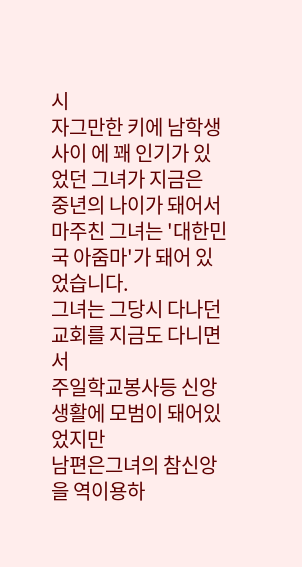시
자그만한 키에 남학생사이 에 꽤 인기가 있었던 그녀가 지금은
중년의 나이가 돼어서 마주친 그녀는 '대한민국 아줌마'가 돼어 있었습니다.
그녀는 그당시 다나던 교회를 지금도 다니면서
주일학교봉사등 신앙생활에 모범이 돼어있었지만
남편은그녀의 참신앙을 역이용하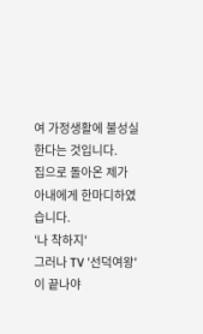여 가정생활에 불성실한다는 것입니다.
집으로 돌아온 제가
아내에게 한마디하였습니다.
'나 착하지'
그러나 TV '선덕여왕'이 끝나야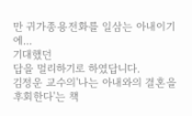만 귀가종용전화를 일삼는 아내이기에...
기대했던
답을 멀리하기로 하였답니다.
김정운 교수의'나는 아내와의 결혼을 후회한다'는 책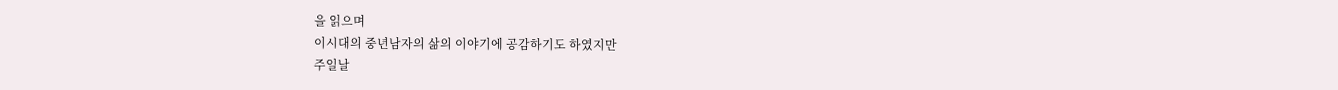을 읽으며
이시대의 중년남자의 삶의 이야기에 공감하기도 하였지만
주일날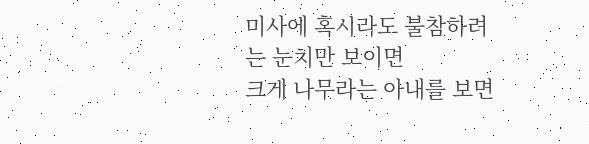미사에 혹시라도 불참하려는 눈치만 보이면
크게 나무라는 아내를 보면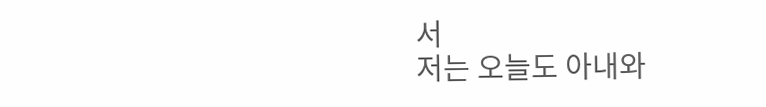서
저는 오늘도 아내와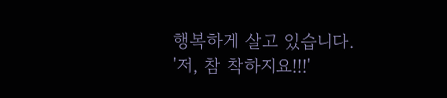행복하게 살고 있습니다.
'저, 참 착하지요!!!'